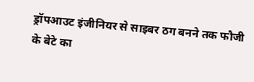ड्रॉपआउट इंजीनियर से साइबर ठग बनने तक फौजी के बेटे का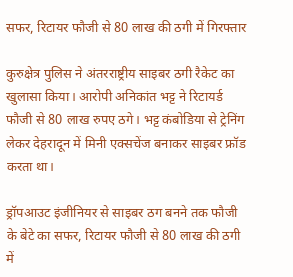सफर, रिटायर फौजी से 80 लाख की ठगी में गिरफ्तार

कुरुक्षेत्र पुलिस ने अंतरराष्ट्रीय साइबर ठगी रैकेट का खुलासा किया। आरोपी अनिकांत भट्ट ने रिटायर्ड फौजी से 80 लाख रुपए ठगे। भट्ट कंबोडिया से ट्रेनिंग लेकर देहरादून में मिनी एक्सचेंज बनाकर साइबर फ्रॉड करता था।

ड्रॉपआउट इंजीनियर से साइबर ठग बनने तक फौजी के बेटे का सफर, रिटायर फौजी से 80 लाख की ठगी में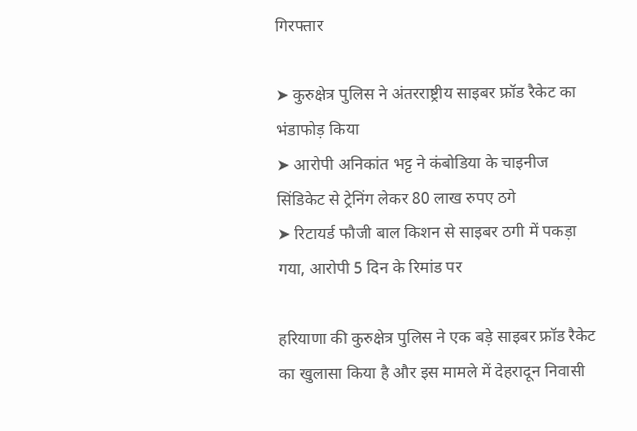गिरफ्तार

➤ कुरुक्षेत्र पुलिस ने अंतरराष्ट्रीय साइबर फ्रॉड रैकेट का भंडाफोड़ किया
➤ आरोपी अनिकांत भट्ट ने कंबोडिया के चाइनीज सिंडिकेट से ट्रेनिंग लेकर 80 लाख रुपए ठगे
➤ रिटायर्ड फौजी बाल किशन से साइबर ठगी में पकड़ा गया, आरोपी 5 दिन के रिमांड पर

हरियाणा की कुरुक्षेत्र पुलिस ने एक बड़े साइबर फ्रॉड रैकेट का खुलासा किया है और इस मामले में देहरादून निवासी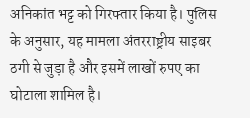अनिकांत भट्ट को गिरफ्तार किया है। पुलिस के अनुसार, यह मामला अंतरराष्ट्रीय साइबर ठगी से जुड़ा है और इसमें लाखों रुपए का घोटाला शामिल है।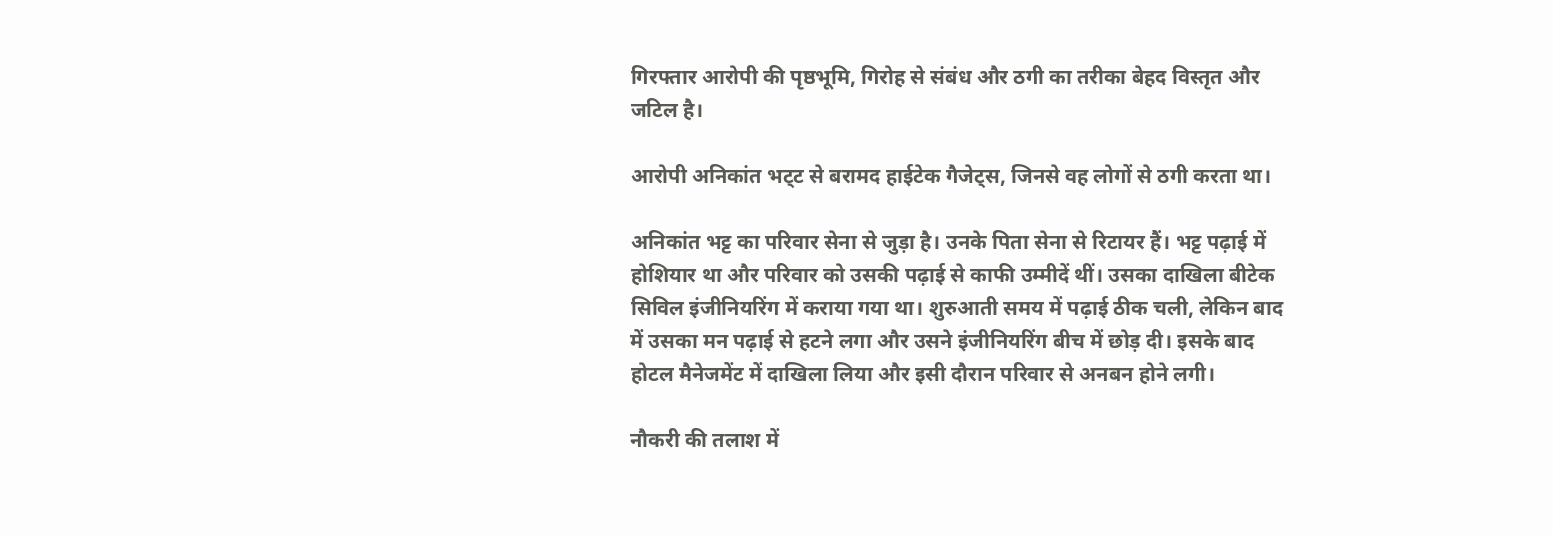गिरफ्तार आरोपी की पृष्ठभूमि, गिरोह से संबंध और ठगी का तरीका बेहद विस्तृत और जटिल है।

आरोपी अनिकांत भट्‌ट से बरामद हाईटेक गैजेट्स, जिनसे वह लोगों से ठगी करता था।

अनिकांत भट्ट का परिवार सेना से जुड़ा है। उनके पिता सेना से रिटायर हैं। भट्ट पढ़ाई में होशियार था और परिवार को उसकी पढ़ाई से काफी उम्मीदें थीं। उसका दाखिला बीटेक सिविल इंजीनियरिंग में कराया गया था। शुरुआती समय में पढ़ाई ठीक चली, लेकिन बाद में उसका मन पढ़ाई से हटने लगा और उसने इंजीनियरिंग बीच में छोड़ दी। इसके बाद होटल मैनेजमेंट में दाखिला लिया और इसी दौरान परिवार से अनबन होने लगी।

नौकरी की तलाश में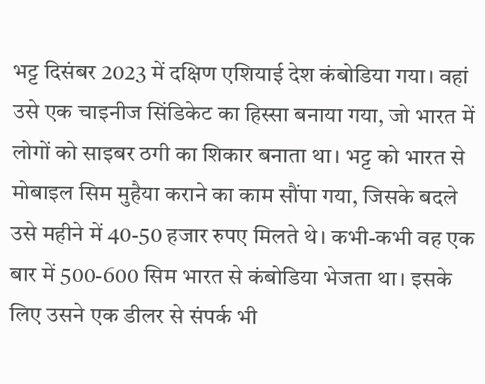भट्ट दिसंबर 2023 में दक्षिण एशियाई देश कंबोडिया गया। वहां उसे एक चाइनीज सिंडिकेट का हिस्सा बनाया गया, जो भारत में लोगों को साइबर ठगी का शिकार बनाता था। भट्ट को भारत से मोबाइल सिम मुहैया कराने का काम सौंपा गया, जिसके बदले उसे महीने में 40-50 हजार रुपए मिलते थे। कभी-कभी वह एक बार में 500-600 सिम भारत से कंबोडिया भेजता था। इसके लिए उसने एक डीलर से संपर्क भी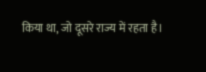किया था, जो दूसरे राज्य में रहता है।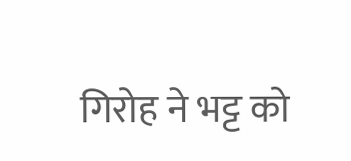गिरोह ने भट्ट को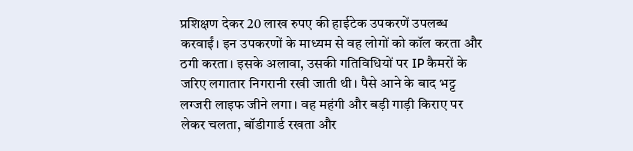प्रशिक्षण देकर 20 लाख रुपए की हाईटेक उपकरणें उपलब्ध करवाईं। इन उपकरणों के माध्यम से वह लोगों को कॉल करता और ठगी करता। इसके अलावा, उसकी गतिविधियों पर IP कैमरों के जरिए लगातार निगरानी रखी जाती थी। पैसे आने के बाद भट्ट लग्जरी लाइफ जीने लगा। वह महंगी और बड़ी गाड़ी किराए पर लेकर चलता, बॉडीगार्ड रखता और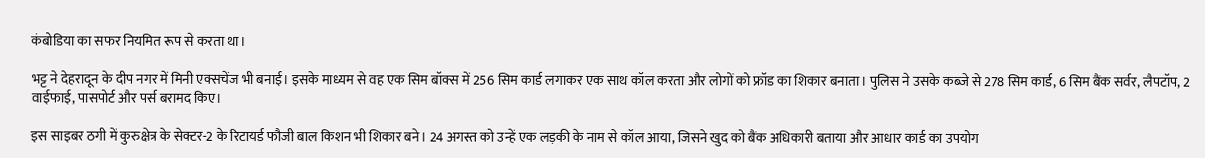कंबोडिया का सफर नियमित रूप से करता था।

भट्ट ने देहरादून के दीप नगर में मिनी एक्सचेंज भी बनाई। इसके माध्यम से वह एक सिम बॉक्स में 256 सिम कार्ड लगाकर एक साथ कॉल करता और लोगों को फ्रॉड का शिकार बनाता। पुलिस ने उसके कब्जे से 278 सिम कार्ड, 6 सिम बैंक सर्वर, लैपटॉप, 2 वाईफाई, पासपोर्ट और पर्स बरामद किए।

इस साइबर ठगी में कुरुक्षेत्र के सेक्टर-2 के रिटायर्ड फौजी बाल किशन भी शिकार बने। 24 अगस्त को उन्हें एक लड़की के नाम से कॉल आया, जिसने खुद को बैंक अधिकारी बताया और आधार कार्ड का उपयोग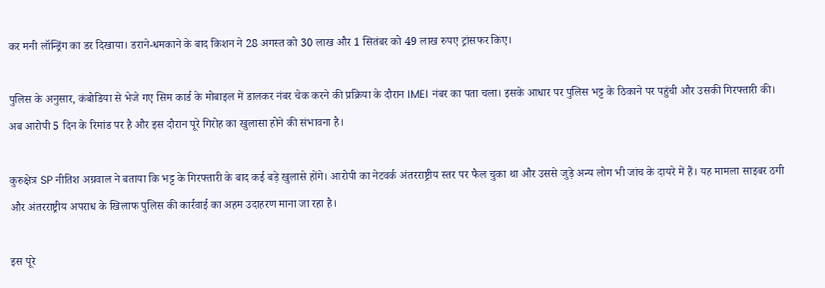कर मनी लॉन्ड्रिंग का डर दिखाया। डराने-धमकाने के बाद किशन ने 28 अगस्त को 30 लाख और 1 सितंबर को 49 लाख रुपए ट्रांसफर किए।

पुलिस के अनुसार, कंबोडिया से भेजे गए सिम कार्ड के मोबाइल में डालकर नंबर चेक करने की प्रक्रिया के दौरान IMEI नंबर का पता चला। इसके आधार पर पुलिस भट्ट के ठिकाने पर पहुंची और उसकी गिरफ्तारी की। अब आरोपी 5 दिन के रिमांड पर है और इस दौरान पूरे गिरोह का खुलासा होने की संभावना है।

कुरुक्षेत्र SP नीतिश अग्रवाल ने बताया कि भट्ट के गिरफ्तारी के बाद कई बड़े खुलासे होंगे। आरोपी का नेटवर्क अंतरराष्ट्रीय स्तर पर फैल चुका था और उससे जुड़े अन्य लोग भी जांच के दायरे में हैं। यह मामला साइबर ठगी और अंतरराष्ट्रीय अपराध के खिलाफ पुलिस की कार्रवाई का अहम उदाहरण माना जा रहा है।

इस पूरे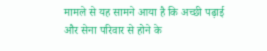मामले से यह सामने आया है कि अच्छी पढ़ाई और सेना परिवार से होने के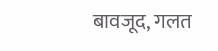बावजूद, गलत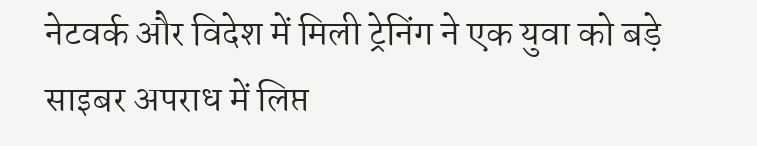नेटवर्क और विदेश में मिली ट्रेनिंग ने एक युवा को बड़े साइबर अपराध में लिप्त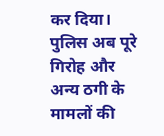कर दिया। पुलिस अब पूरे गिरोह और अन्य ठगी के मामलों की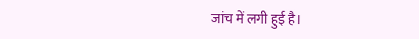जांच में लगी हुई है।